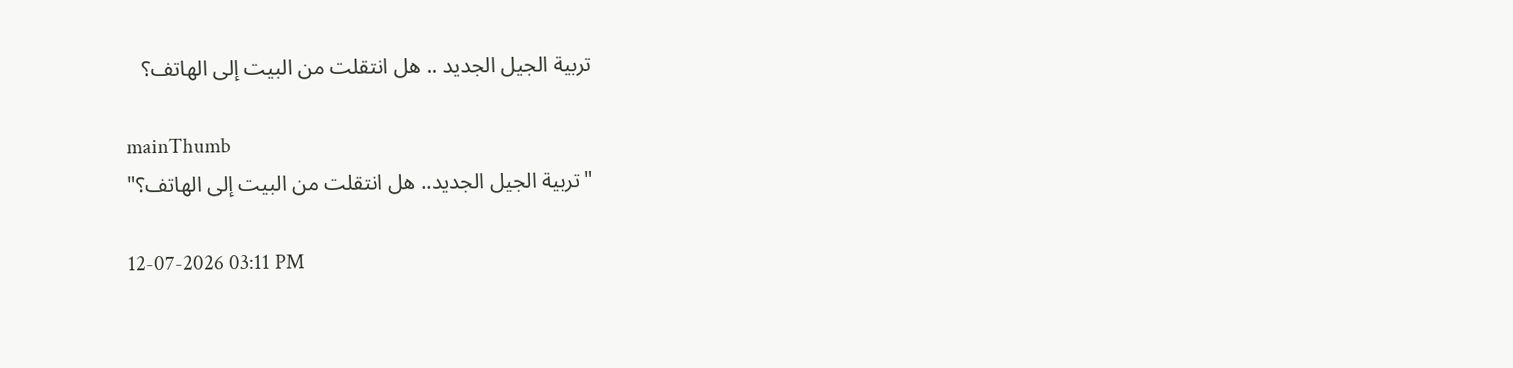تربية الجيل الجديد .. هل انتقلت من البيت إلى الهاتف؟

mainThumb
"تربية الجيل الجديد.. هل انتقلت من البيت إلى الهاتف؟"

12-07-2026 03:11 PM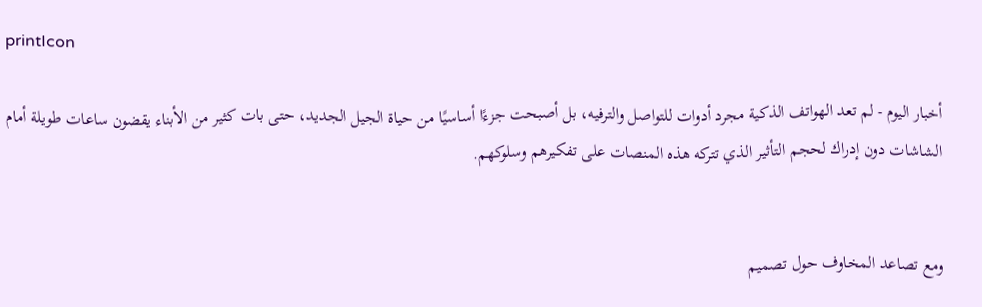printIcon

أخبار اليوم - لم تعد الهواتف الذكية مجرد أدوات للتواصل والترفيه، بل أصبحت جزءًا أساسيًا من حياة الجيل الجديد، حتى بات كثير من الأبناء يقضون ساعات طويلة أمام الشاشات دون إدراك لحجم التأثير الذي تتركه هذه المنصات على تفكيرهم وسلوكهم.


ومع تصاعد المخاوف حول تصميم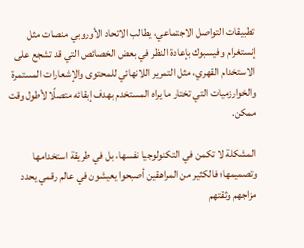تطبيقات التواصل الاجتماعي، يطالب الاتحاد الأوروبي منصات مثل إنستغرام وفيسبوك بإعادة النظر في بعض الخصائص التي قد تشجع على الاستخدام القهري، مثل التمرير اللانهائي للمحتوى والإشعارات المستمرة والخوارزميات التي تختار ما يراه المستخدم بهدف إبقائه متصلًا لأطول وقت ممكن.

المشكلة لا تكمن في التكنولوجيا نفسها، بل في طريقة استخدامها وتصميمها؛ فالكثير من المراهقين أصبحوا يعيشون في عالم رقمي يحدد مزاجهم وثقتهم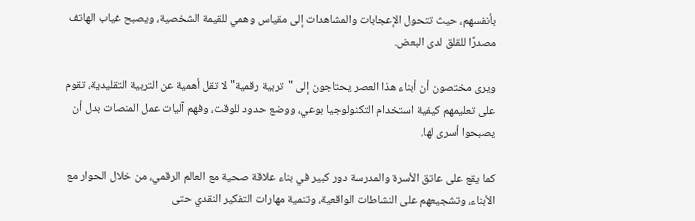بأنفسهم، حيث تتحول الإعجابات والمشاهدات إلى مقياس وهمي للقيمة الشخصية، ويصبح غياب الهاتف مصدرًا للقلق لدى البعض.

ويرى مختصون أن أبناء هذا العصر يحتاجون إلى "تربية رقمية" لا تقل أهمية عن التربية التقليدية، تقوم على تعليمهم كيفية استخدام التكنولوجيا بوعي، ووضع حدود للوقت، وفهم آليات عمل المنصات بدل أن يصبحوا أسرى لها.

كما يقع على عاتق الأسرة والمدرسة دور كبير في بناء علاقة صحية مع العالم الرقمي، من خلال الحوار مع الأبناء، وتشجيعهم على النشاطات الواقعية، وتنمية مهارات التفكير النقدي حتى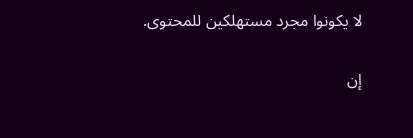لا يكونوا مجرد مستهلكين للمحتوى.

إن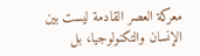معركة العصر القادمة ليست بين الإنسان والتكنولوجيا، بل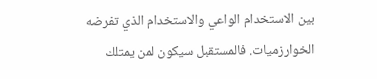بين الاستخدام الواعي والاستخدام الذي تفرضه الخوارزميات. فالمستقبل سيكون لمن يمتلك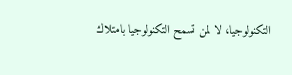التكنولوجيا، لا لمن تسمح التكنولوجيا بامتلاك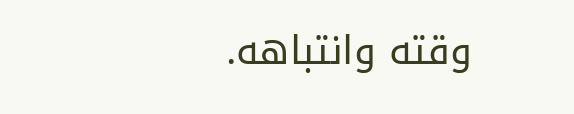وقته وانتباهه.